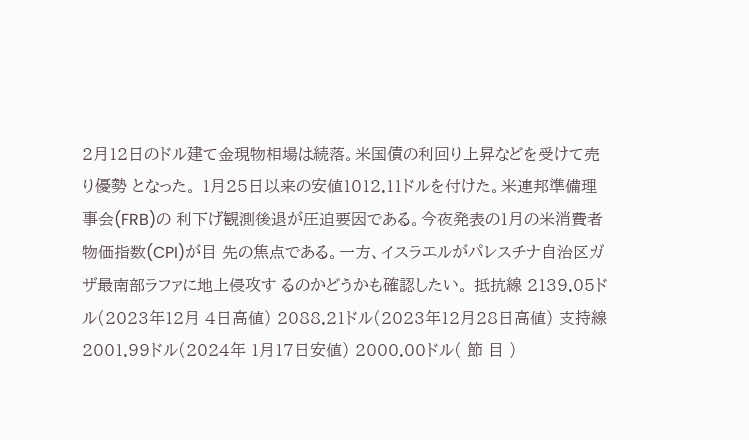2月12日のドル建て金現物相場は続落。米国債の利回り上昇などを受けて売り優勢 となった。 1月25日以来の安値1012.11ドルを付けた。米連邦準備理事会(FRB)の 利下げ観測後退が圧迫要因である。今夜発表の1月の米消費者物価指数(CPI)が目 先の焦点である。一方、イスラエルがパレスチナ自治区ガザ最南部ラファに地上侵攻す るのかどうかも確認したい。 抵抗線 2139.05ドル(2023年12月 4日高値) 2088.21ドル(2023年12月28日高値) 支持線 2001.99ドル(2024年 1月17日安値) 2000.00ドル( 節 目 )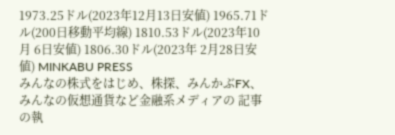1973.25ドル(2023年12月13日安値) 1965.71ドル(200日移動平均線) 1810.53ドル(2023年10月 6日安値) 1806.30ドル(2023年 2月28日安値) MINKABU PRESS
みんなの株式をはじめ、株探、みんかぶFX、みんなの仮想通貨など金融系メディアの 記事の執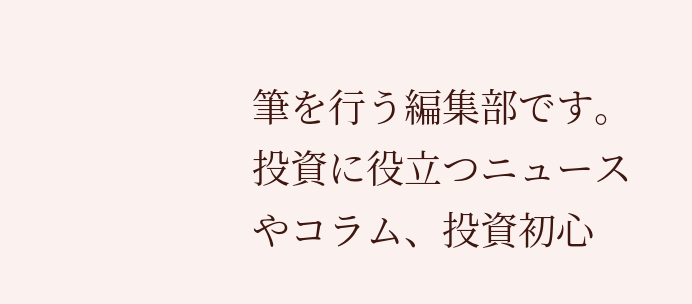筆を行う編集部です。 投資に役立つニュースやコラム、投資初心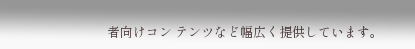者向けコン テンツなど幅広く提供しています。